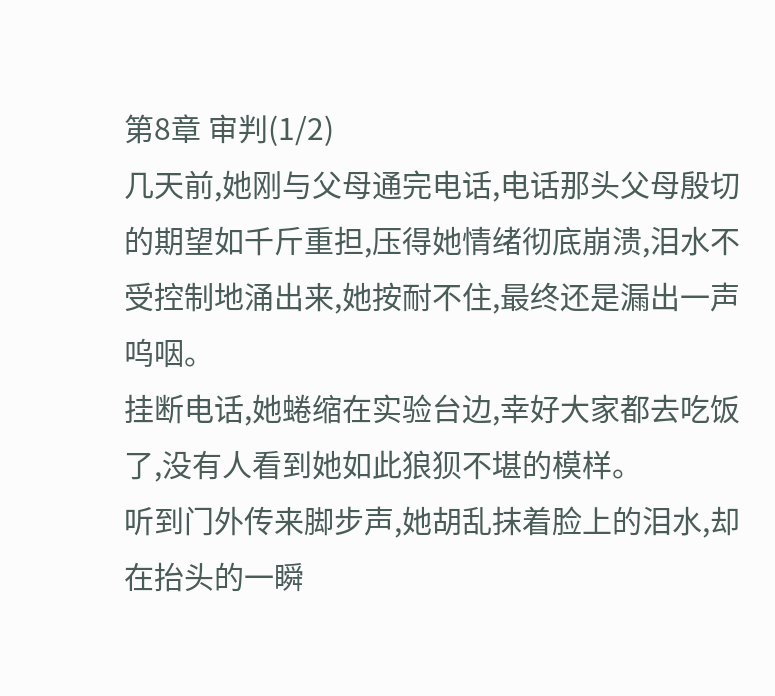第8章 审判(1/2)
几天前,她刚与父母通完电话,电话那头父母殷切的期望如千斤重担,压得她情绪彻底崩溃,泪水不受控制地涌出来,她按耐不住,最终还是漏出一声呜咽。
挂断电话,她蜷缩在实验台边,幸好大家都去吃饭了,没有人看到她如此狼狈不堪的模样。
听到门外传来脚步声,她胡乱抹着脸上的泪水,却在抬头的一瞬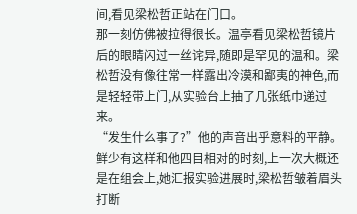间,看见梁松哲正站在门口。
那一刻仿佛被拉得很长。温亭看见梁松哲镜片后的眼睛闪过一丝诧异,随即是罕见的温和。梁松哲没有像往常一样露出冷漠和鄙夷的神色,而是轻轻带上门,从实验台上抽了几张纸巾递过来。
“发生什么事了?”他的声音出乎意料的平静。
鲜少有这样和他四目相对的时刻,上一次大概还是在组会上,她汇报实验进展时,梁松哲皱着眉头打断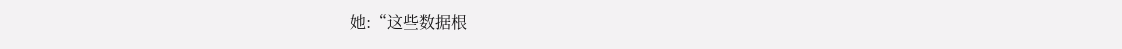她:“这些数据根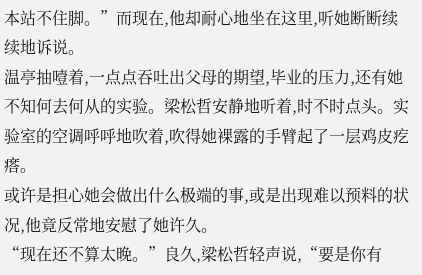本站不住脚。”而现在,他却耐心地坐在这里,听她断断续续地诉说。
温亭抽噎着,一点点吞吐出父母的期望,毕业的压力,还有她不知何去何从的实验。梁松哲安静地听着,时不时点头。实验室的空调呼呼地吹着,吹得她裸露的手臂起了一层鸡皮疙瘩。
或许是担心她会做出什么极端的事,或是出现难以预料的状况,他竟反常地安慰了她许久。
“现在还不算太晚。”良久,梁松哲轻声说,“要是你有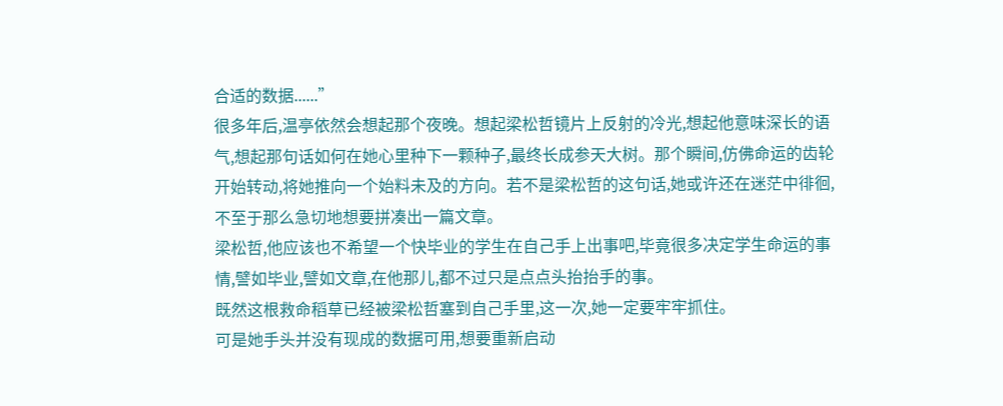合适的数据......”
很多年后,温亭依然会想起那个夜晚。想起梁松哲镜片上反射的冷光,想起他意味深长的语气,想起那句话如何在她心里种下一颗种子,最终长成参天大树。那个瞬间,仿佛命运的齿轮开始转动,将她推向一个始料未及的方向。若不是梁松哲的这句话,她或许还在迷茫中徘徊,不至于那么急切地想要拼凑出一篇文章。
梁松哲,他应该也不希望一个快毕业的学生在自己手上出事吧,毕竟很多决定学生命运的事情,譬如毕业,譬如文章,在他那儿,都不过只是点点头抬抬手的事。
既然这根救命稻草已经被梁松哲塞到自己手里,这一次,她一定要牢牢抓住。
可是她手头并没有现成的数据可用,想要重新启动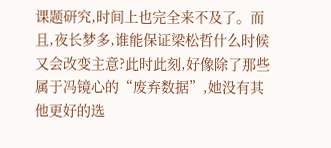课题研究,时间上也完全来不及了。而且,夜长梦多,谁能保证梁松哲什么时候又会改变主意?此时此刻,好像除了那些属于冯镜心的“废弃数据”,她没有其他更好的选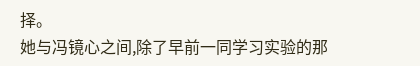择。
她与冯镜心之间,除了早前一同学习实验的那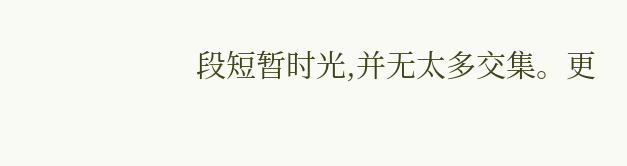段短暂时光,并无太多交集。更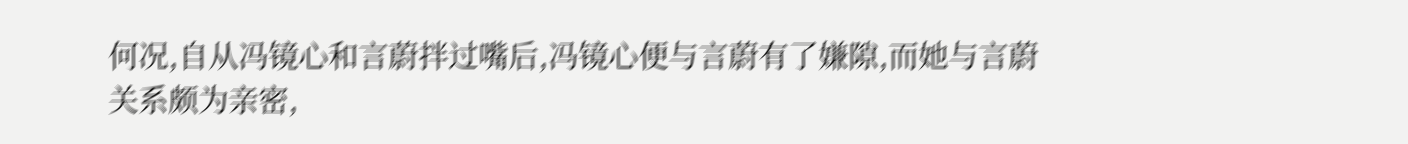何况,自从冯镜心和言蔚拌过嘴后,冯镜心便与言蔚有了嫌隙,而她与言蔚关系颇为亲密,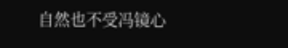自然也不受冯镜心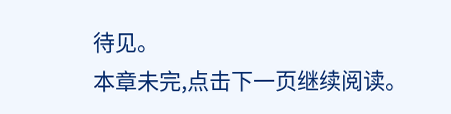待见。
本章未完,点击下一页继续阅读。